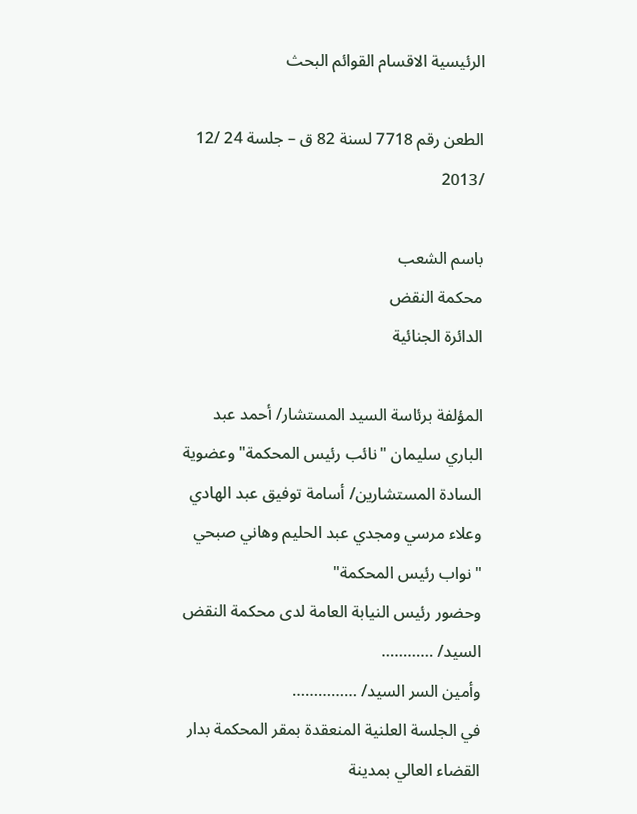الرئيسية الاقسام القوائم البحث

الطعن رقم 7718 لسنة 82 ق – جلسة 24 /12 /2013

باسم الشعب
محكمة النقض
الدائرة الجنائية

المؤلفة برئاسة السيد المستشار/ أحمد عبد الباري سليمان "نائب رئيس المحكمة" وعضوية السادة المستشارين/ أسامة توفيق عبد الهادي وعلاء مرسي ومجدي عبد الحليم وهاني صبحي "نواب رئيس المحكمة"
وحضور رئيس النيابة العامة لدى محكمة النقض السيد/ …………
وأمين السر السيد/ ……………
في الجلسة العلنية المنعقدة بمقر المحكمة بدار القضاء العالي بمدينة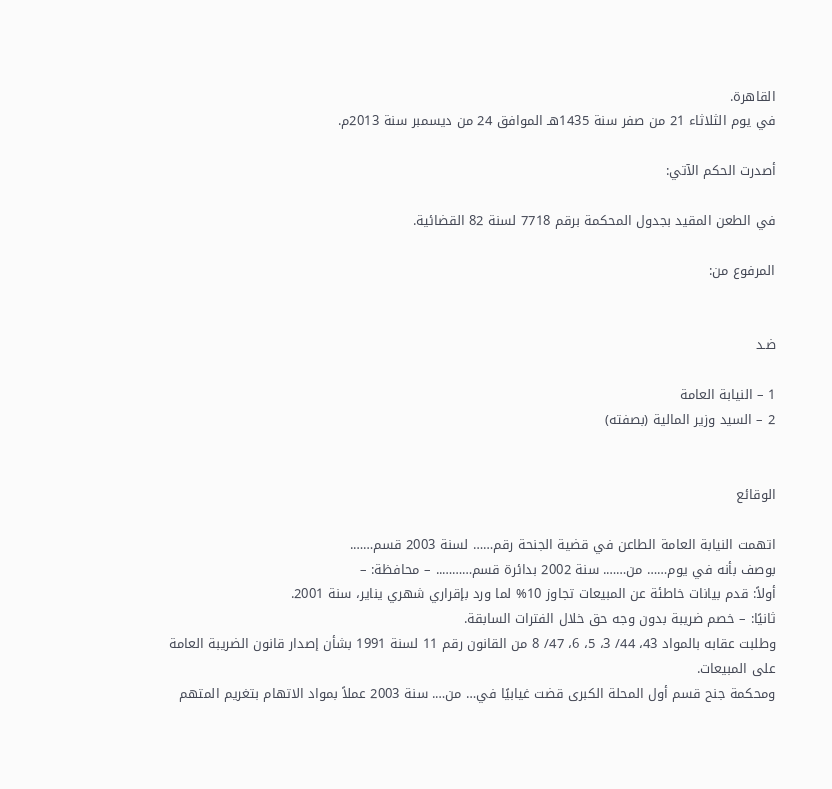القاهرة.
في يوم الثلاثاء 21 من صفر سنة 1435هـ الموافق 24 من ديسمبر سنة 2013م.

أصدرت الحكم الآتي:

في الطعن المقيد بجدول المحكمة برقم 7718 لسنة 82 القضائية.

المرفوع من:


ضـد

1 – النيابة العامة
2 – السيد وزير المالية (بصفته)


الوقائع

اتهمت النيابة العامة الطاعن في قضية الجنحة رقم…… لسنة 2003 قسم…….
بوصف بأنه في يوم…… من……. سنة 2002 بدائرة قسم……….. – محافظة: –
أولاً: قدم بيانات خاطئة عن المبيعات تجاوز 10% لما ورد بإقراري شهري يناير، سنة 2001.
ثانيًا: – خصم ضريبة بدون وجه حق خلال الفترات السابقة.
وطلبت عقابه بالمواد 43، 44/ 3، 5، 6، 47/ 8 من القانون رقم 11 لسنة 1991 بشأن إصدار قانون الضريبة العامة على المبيعات.
ومحكمة جنح قسم أول المحلة الكبرى قضت غيابيًا في… من…. سنة 2003 عملاً بمواد الاتهام بتغريم المتهم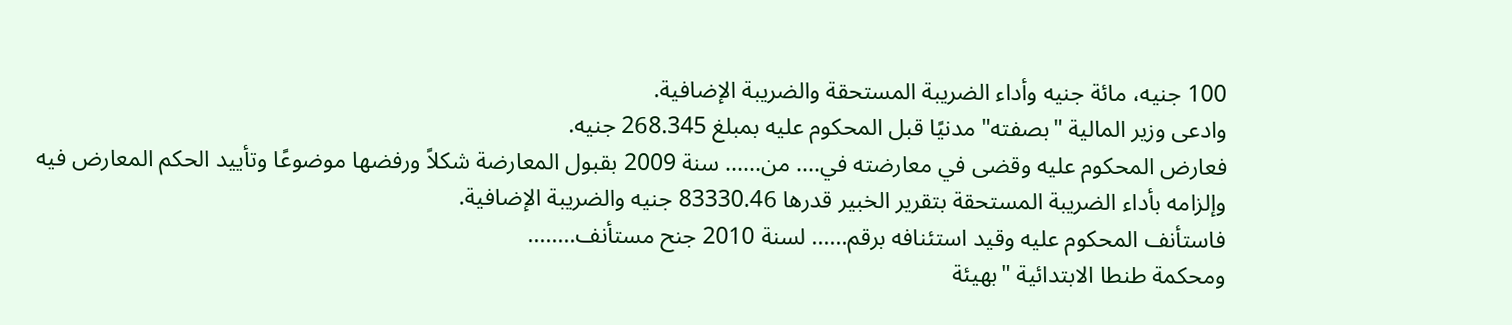100 جنيه، مائة جنيه وأداء الضريبة المستحقة والضريبة الإضافية.
وادعى وزير المالية "بصفته" مدنيًا قبل المحكوم عليه بمبلغ 268.345 جنيه.
فعارض المحكوم عليه وقضى في معارضته في…. من…… سنة 2009 بقبول المعارضة شكلاً ورفضها موضوعًا وتأييد الحكم المعارض فيه وإلزامه بأداء الضريبة المستحقة بتقرير الخبير قدرها 83330.46 جنيه والضريبة الإضافية.
فاستأنف المحكوم عليه وقيد استئنافه برقم…… لسنة 2010 جنح مستأنف……..
ومحكمة طنطا الابتدائية "بهيئة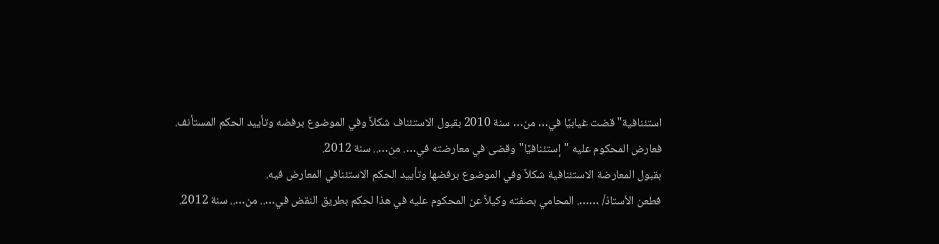استئنافية" قضت غيابيًا في… من… سنة 2010 بقبول الاستئناف شكلاً وفي الموضوع برفضه وتأييد الحكم المستأنف.
فعارض المحكوم عليه "إستئنافيًا" وقضى في معارضته في…. من….. سنة 2012.
بقبول المعارضة الاستئنافية شكلاً وفي الموضوع برفضها وتأييد الحكم الاستئنافي المعارض فيه.
فطعن الأستاذ/ ……. المحامي بصفته وكيلاً عن المحكوم عليه في هذا لحكم بطريق النقض في….. من….. سنة 2012.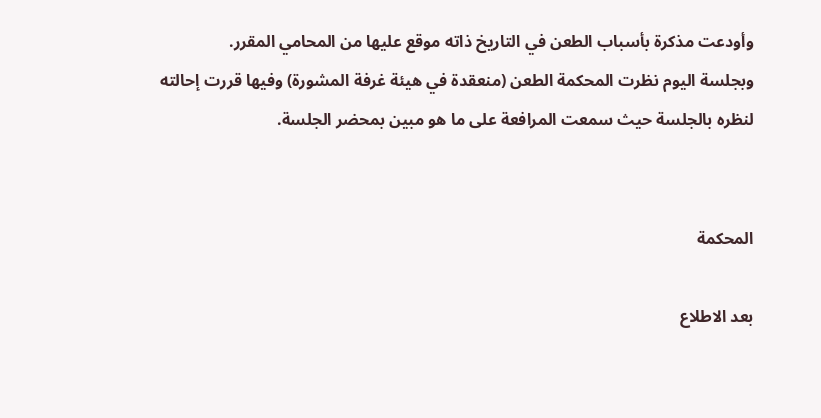وأودعت مذكرة بأسباب الطعن في التاريخ ذاته موقع عليها من المحامي المقرر.
وبجلسة اليوم نظرت المحكمة الطعن (منعقدة في هيئة غرفة المشورة) وفيها قررت إحالته لنظره بالجلسة حيث سمعت المرافعة على ما هو مبين بمحضر الجلسة.


المحكمة

بعد الاطلاع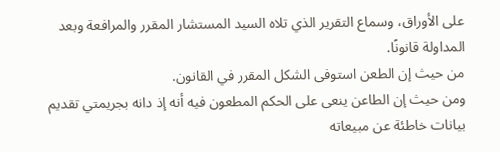على الأوراق، وسماع التقرير الذي تلاه السيد المستشار المقرر والمرافعة وبعد المداولة قانونًا.
من حيث إن الطعن استوفى الشكل المقرر في القانون.
ومن حيث إن الطاعن ينعى على الحكم المطعون فيه أنه إذ دانه بجريمتي تقديم بيانات خاطئة عن مبيعاته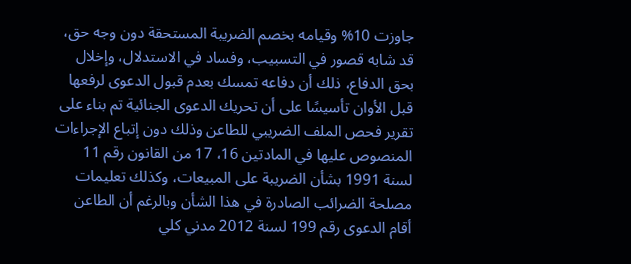جاوزت 10% وقيامه بخصم الضريبة المستحقة دون وجه حق، قد شابه قصور في التسبيب، وفساد في الاستدلال، وإخلال بحق الدفاع، ذلك أن دفاعه تمسك بعدم قبول الدعوى لرفعها قبل الأوان تأسيسًا على أن تحريك الدعوى الجنائية تم بناء على تقرير فحص الملف الضريبي للطاعن وذلك دون إتباع الإجراءات المنصوص عليها في المادتين 16، 17 من القانون رقم 11 لسنة 1991 بشأن الضريبة على المبيعات، وكذلك تعليمات مصلحة الضرائب الصادرة في هذا الشأن وبالرغم أن الطاعن أقام الدعوى رقم 199 لسنة 2012 مدني كلي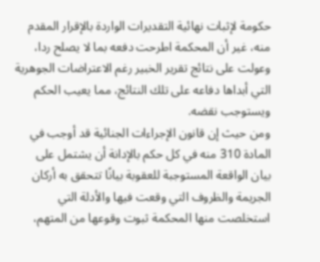حكومة لإثبات نهائية التقديرات الواردة بالإقرار المقدم منه، غير أن المحكمة اطرحت دفعه بما لا يصلح ردا، وعولت على نتائج تقرير الخبير رغم الاعتراضات الجوهرية التي أبداها دفاعه على تلك النتائج، مما يعيب الحكم ويستوجب نقضه.
ومن حيث إن قانون الإجراءات الجنائية قد أوجب في المادة 310 منه في كل حكم بالإدانة أن يشتمل على بيان الواقعة المستوجبة للعقوبة بيانًا تتحقق به أركان الجريمة والظروف التي وقعت فيها والأدلة التي استخلصت منها المحكمة ثبوت وقوعها من المتهم،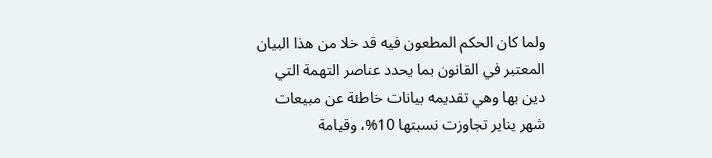ولما كان الحكم المطعون فيه قد خلا من هذا البيان المعتبر في القانون بما يحدد عناصر التهمة التي دين بها وهي تقديمه بيانات خاطئة عن مبيعات شهر يناير تجاوزت نسبتها 10%، وقيامة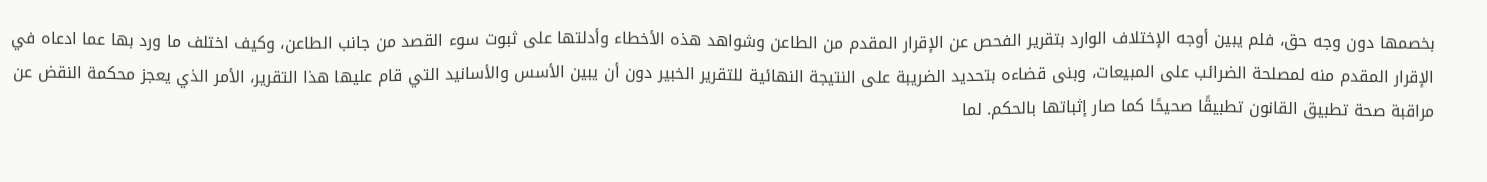بخصمها دون وجه حق، فلم يبين أوجه الإختلاف الوارد بتقرير الفحص عن الإقرار المقدم من الطاعن وشواهد هذه الأخطاء وأدلتها على ثبوت سوء القصد من جانب الطاعن، وكيف اختلف ما ورد بها عما ادعاه في الإقرار المقدم منه لمصلحة الضرائب على المبيعات، وبنى قضاءه بتحديد الضريبة على النتيجة النهائية للتقرير الخبير دون أن يبين الأسس والأسانيد التي قام عليها هذا التقرير، الأمر الذي يعجز محكمة النقض عن مراقبة صحة تطبيق القانون تطبيقًا صحيحًا كما صار إثباتها بالحكم. لما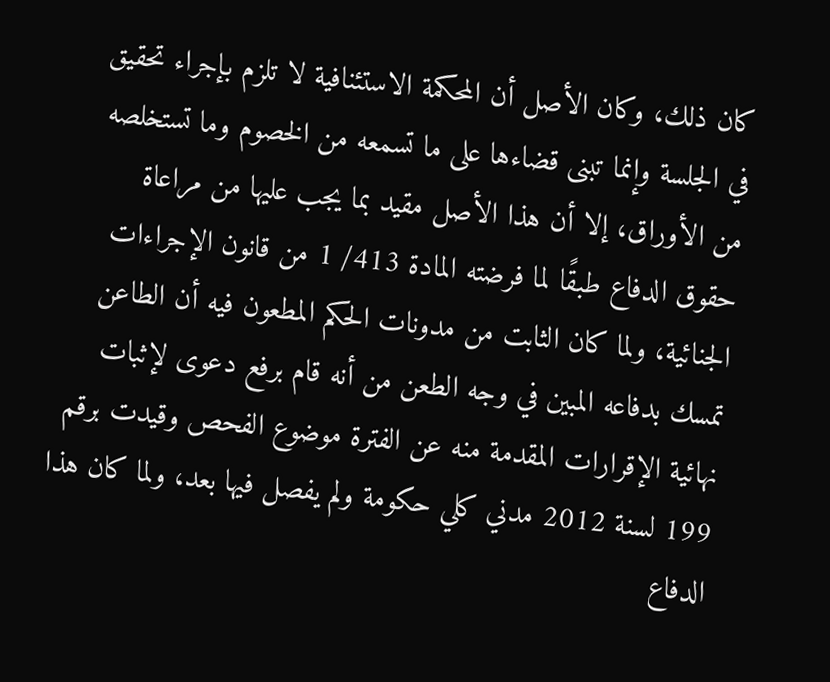كان ذلك، وكان الأصل أن المحكمة الاستئنافية لا تلزم بإجراء تحقيق في الجلسة وإنما تبنى قضاءها على ما تسمعه من الخصوم وما تستخلصه من الأوراق، إلا أن هذا الأصل مقيد بما يجب عليها من مراعاة حقوق الدفاع طبقًا لما فرضته المادة 413/ 1 من قانون الإجراءات الجنائية، ولما كان الثابت من مدونات الحكم المطعون فيه أن الطاعن تمسك بدفاعه المبين في وجه الطعن من أنه قام برفع دعوى لإثبات نهائية الإقرارات المقدمة منه عن الفترة موضوع الفحص وقيدت برقم 199 لسنة 2012 مدني كلي حكومة ولم يفصل فيها بعد، ولما كان هذا الدفاع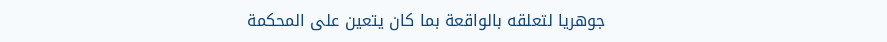جوهريا لتعلقه بالواقعة بما كان يتعين على المحكمة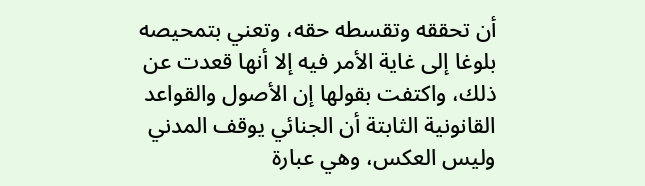أن تحققه وتقسطه حقه، وتعني بتمحيصه بلوغا إلى غاية الأمر فيه إلا أنها قعدت عن ذلك، واكتفت بقولها إن الأصول والقواعد القانونية الثابتة أن الجنائي يوقف المدني وليس العكس، وهي عبارة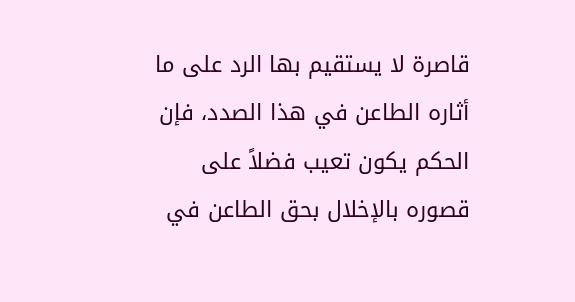قاصرة لا يستقيم بها الرد على ما أثاره الطاعن في هذا الصدد، فإن الحكم يكون تعيب فضلاً على قصوره بالإخلال بحق الطاعن في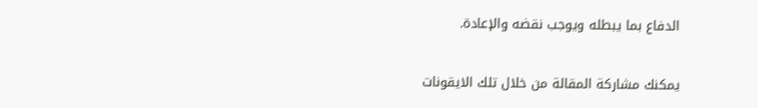الدفاع بما يبطله ويوجب نقضه والإعادة.

يمكنك مشاركة المقالة من خلال تلك الايقونات